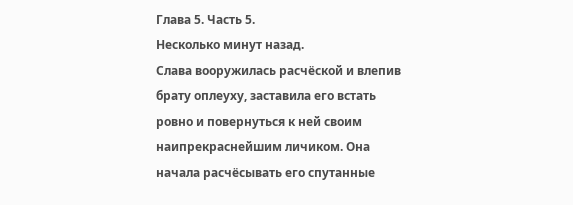Глава 5. Часть 5.
Несколько минут назад.
Слава вооружилась расчёской и влепив брату оплеуху, заставила его встать ровно и повернуться к ней своим наипрекраснейшим личиком. Она начала расчёсывать его спутанные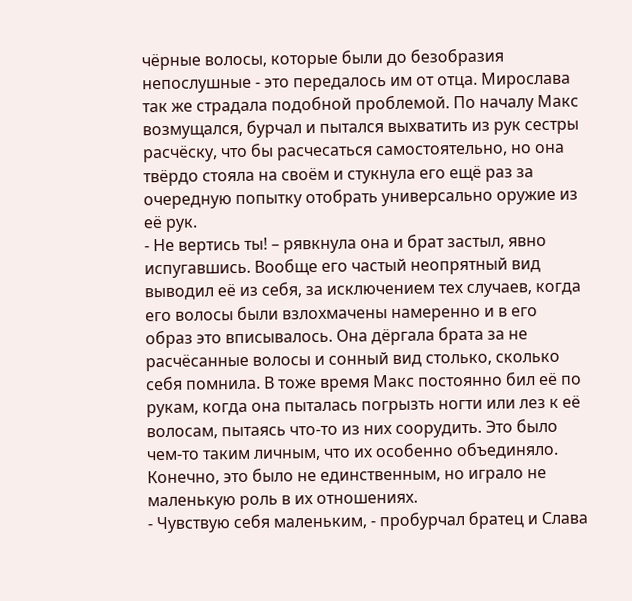чёрные волосы, которые были до безобразия непослушные - это передалось им от отца. Мирослава так же страдала подобной проблемой. По началу Макс возмущался, бурчал и пытался выхватить из рук сестры расчёску, что бы расчесаться самостоятельно, но она твёрдо стояла на своём и стукнула его ещё раз за очередную попытку отобрать универсально оружие из её рук.
- Не вертись ты! – рявкнула она и брат застыл, явно испугавшись. Вообще его частый неопрятный вид выводил её из себя, за исключением тех случаев, когда его волосы были взлохмачены намеренно и в его образ это вписывалось. Она дёргала брата за не расчёсанные волосы и сонный вид столько, сколько себя помнила. В тоже время Макс постоянно бил её по рукам, когда она пыталась погрызть ногти или лез к её волосам, пытаясь что-то из них соорудить. Это было чем-то таким личным, что их особенно объединяло. Конечно, это было не единственным, но играло не маленькую роль в их отношениях.
- Чувствую себя маленьким, - пробурчал братец и Слава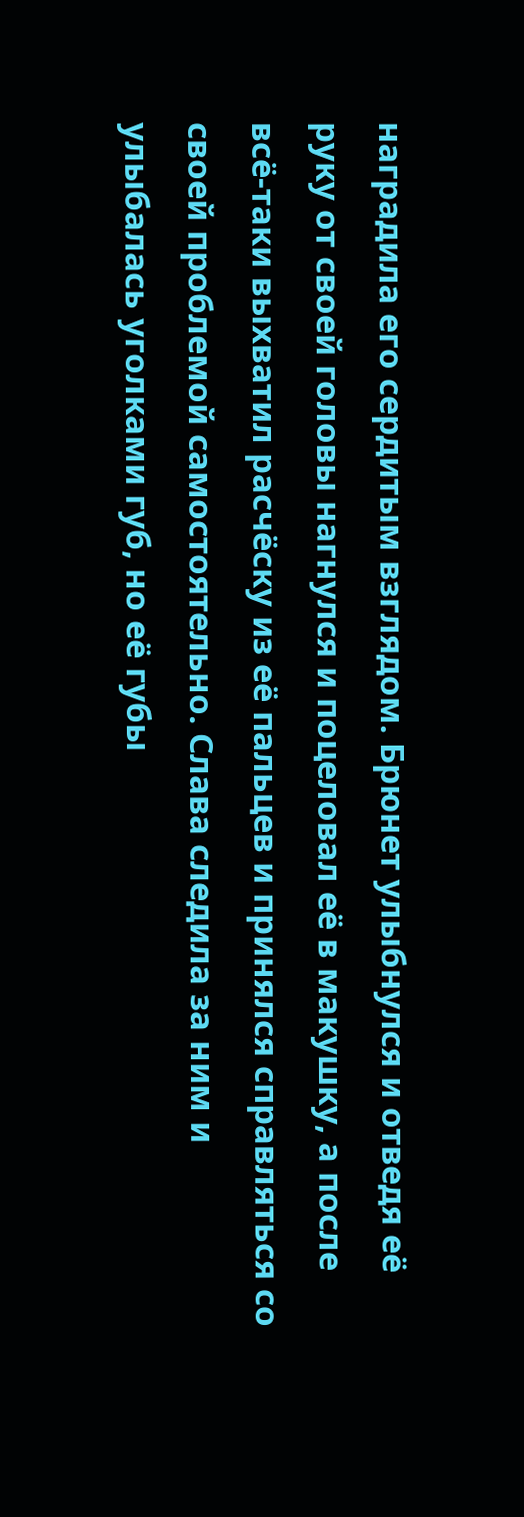наградила его сердитым взглядом. Брюнет улыбнулся и отведя её руку от своей головы нагнулся и поцеловал её в макушку, а после всё-таки выхватил расчёску из её пальцев и принялся справляться со своей проблемой самостоятельно. Слава следила за ним и улыбалась уголками губ, но её губы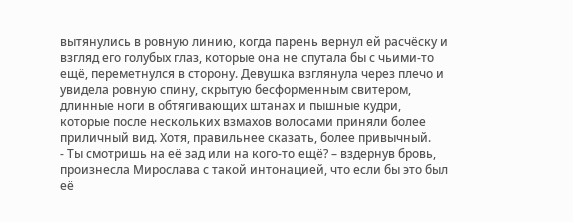вытянулись в ровную линию, когда парень вернул ей расчёску и взгляд его голубых глаз, которые она не спутала бы с чьими-то ещё, переметнулся в сторону. Девушка взглянула через плечо и увидела ровную спину, скрытую бесформенным свитером, длинные ноги в обтягивающих штанах и пышные кудри, которые после нескольких взмахов волосами приняли более приличный вид. Хотя, правильнее сказать, более привычный.
- Ты смотришь на её зад или на кого-то ещё? – вздернув бровь, произнесла Мирослава с такой интонацией, что если бы это был её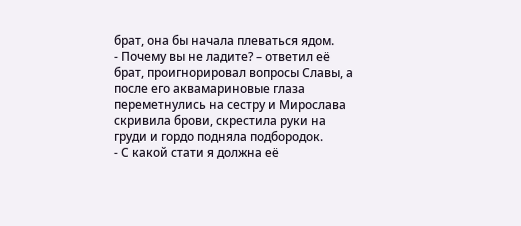брат, она бы начала плеваться ядом.
- Почему вы не ладите? – ответил её брат, проигнорировал вопросы Славы, а после его аквамариновые глаза переметнулись на сестру и Мирослава скривила брови, скрестила руки на груди и гордо подняла подбородок.
- С какой стати я должна её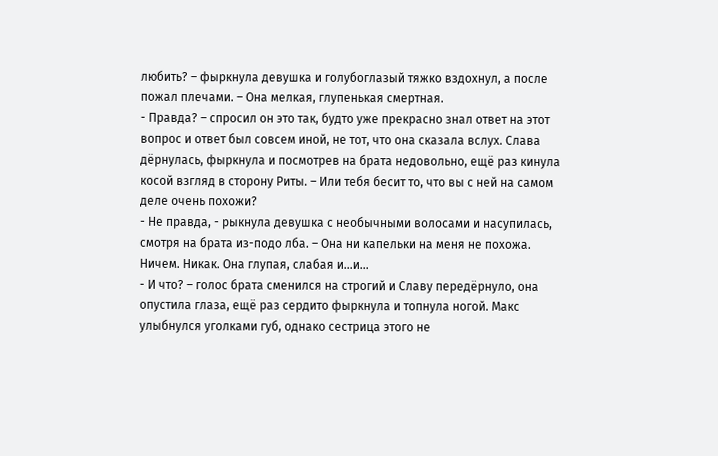любить? – фыркнула девушка и голубоглазый тяжко вздохнул, а после пожал плечами. – Она мелкая, глупенькая смертная.
- Правда? – спросил он это так, будто уже прекрасно знал ответ на этот вопрос и ответ был совсем иной, не тот, что она сказала вслух. Слава дёрнулась, фыркнула и посмотрев на брата недовольно, ещё раз кинула косой взгляд в сторону Риты. – Или тебя бесит то, что вы с ней на самом деле очень похожи?
- Не правда, - рыкнула девушка с необычными волосами и насупилась, смотря на брата из-подо лба. – Она ни капельки на меня не похожа. Ничем. Никак. Она глупая, слабая и...и...
- И что? – голос брата сменился на строгий и Славу передёрнуло, она опустила глаза, ещё раз сердито фыркнула и топнула ногой. Макс улыбнулся уголками губ, однако сестрица этого не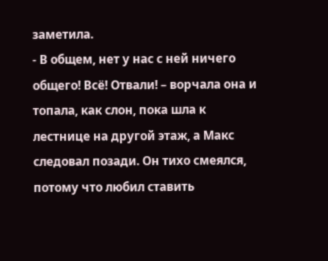заметила.
- В общем, нет у нас с ней ничего общего! Всё! Отвали! – ворчала она и топала, как слон, пока шла к лестнице на другой этаж, а Макс следовал позади. Он тихо смеялся, потому что любил ставить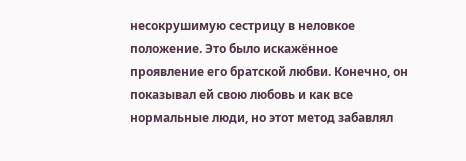несокрушимую сестрицу в неловкое положение. Это было искажённое проявление его братской любви. Конечно, он показывал ей свою любовь и как все нормальные люди, но этот метод забавлял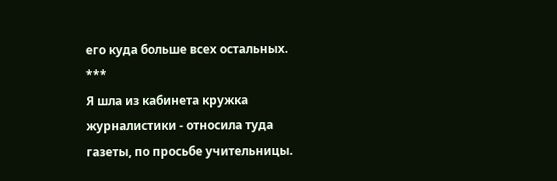его куда больше всех остальных.
***
Я шла из кабинета кружка журналистики - относила туда газеты, по просьбе учительницы.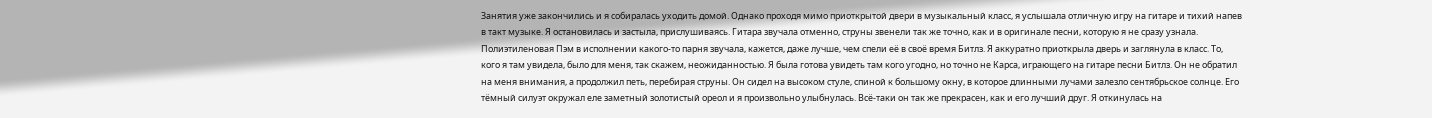Занятия уже закончились и я собиралась уходить домой. Однако проходя мимо приоткрытой двери в музыкальный класс, я услышала отличную игру на гитаре и тихий напев в такт музыке. Я остановилась и застыла, прислушиваясь. Гитара звучала отменно, струны звенели так же точно, как и в оригинале песни, которую я не сразу узнала. Полиэтиленовая Пэм в исполнении какого-то парня звучала, кажется, даже лучше, чем спели её в своё время Битлз. Я аккуратно приоткрыла дверь и заглянула в класс. То, кого я там увидела, было для меня, так скажем, неожиданностью. Я была готова увидеть там кого угодно, но точно не Карса, играющего на гитаре песни Битлз. Он не обратил на меня внимания, а продолжил петь, перебирая струны. Он сидел на высоком стуле, спиной к большому окну, в которое длинными лучами залезло сентябрьское солнце. Его тёмный силуэт окружал еле заметный золотистый ореол и я произвольно улыбнулась. Всё-таки он так же прекрасен, как и его лучший друг. Я откинулась на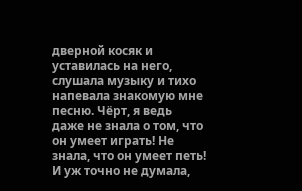дверной косяк и уставилась на него, слушала музыку и тихо напевала знакомую мне песню. Чёрт, я ведь даже не знала о том, что он умеет играть! Не знала, что он умеет петь! И уж точно не думала,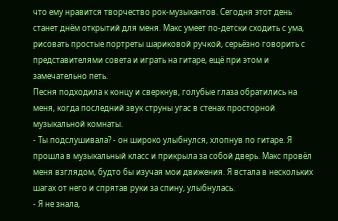что ему нравится творчество рок-музыкантов. Сегодня этот день станет днём открытий для меня. Макс умеет по-детски сходить с ума, рисовать простые портреты шариковой ручкой, серьёзно говорить с представителями совета и играть на гитаре, ещё при этом и замечательно петь.
Песня подходила к концу и сверкнув, голубые глаза обратились на меня, когда последний звук струны угас в стенах просторной музыкальной комнаты.
- Ты подслушивала? - он широко улыбнулся, хлопнув по гитаре. Я прошла в музыкальный класс и прикрыла за собой дверь. Макс провёл меня взглядом, будто бы изучая мои движения. Я встала в нескольких шагах от него и спрятав руки за спину, улыбнулась.
- Я не знала,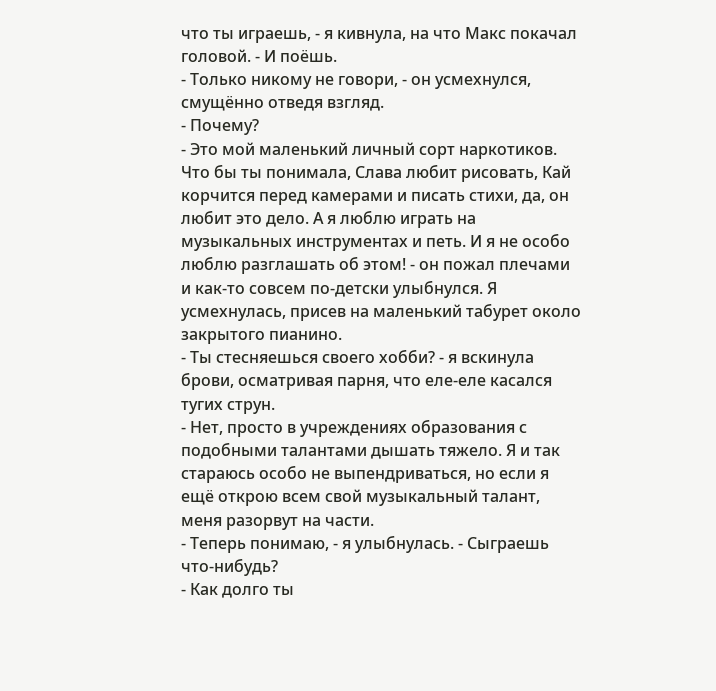что ты играешь, - я кивнула, на что Макс покачал головой. - И поёшь.
- Только никому не говори, - он усмехнулся, смущённо отведя взгляд.
- Почему?
- Это мой маленький личный сорт наркотиков. Что бы ты понимала, Слава любит рисовать, Кай корчится перед камерами и писать стихи, да, он любит это дело. А я люблю играть на музыкальных инструментах и петь. И я не особо люблю разглашать об этом! - он пожал плечами и как-то совсем по-детски улыбнулся. Я усмехнулась, присев на маленький табурет около закрытого пианино.
- Ты стесняешься своего хобби? - я вскинула брови, осматривая парня, что еле-еле касался тугих струн.
- Нет, просто в учреждениях образования с подобными талантами дышать тяжело. Я и так стараюсь особо не выпендриваться, но если я ещё открою всем свой музыкальный талант, меня разорвут на части.
- Теперь понимаю, - я улыбнулась. - Сыграешь что-нибудь?
- Как долго ты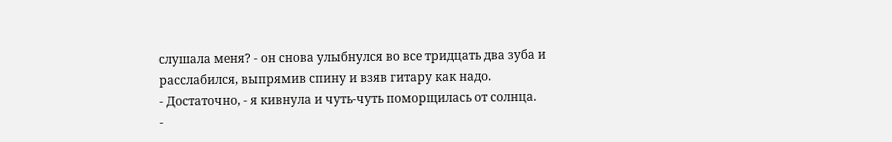слушала меня? - он снова улыбнулся во все тридцать два зуба и расслабился, выпрямив спину и взяв гитару как надо.
- Достаточно, - я кивнула и чуть-чуть поморщилась от солнца.
-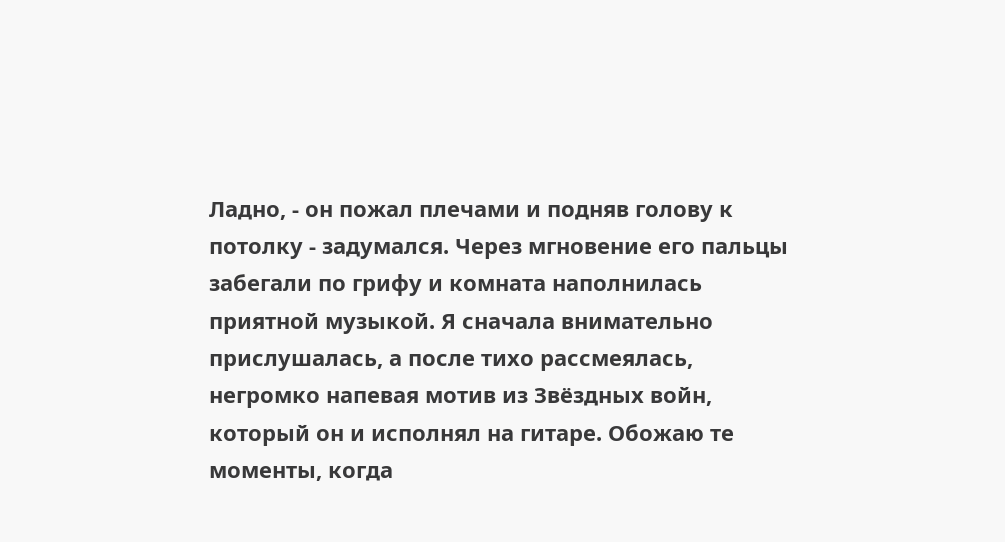Ладно, - он пожал плечами и подняв голову к потолку - задумался. Через мгновение его пальцы забегали по грифу и комната наполнилась приятной музыкой. Я сначала внимательно прислушалась, а после тихо рассмеялась, негромко напевая мотив из Звёздных войн, который он и исполнял на гитаре. Обожаю те моменты, когда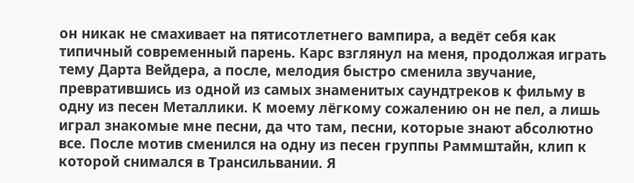он никак не смахивает на пятисотлетнего вампира, а ведёт себя как типичный современный парень. Карс взглянул на меня, продолжая играть тему Дарта Вейдера, а после, мелодия быстро сменила звучание, превратившись из одной из самых знаменитых саундтреков к фильму в одну из песен Металлики. К моему лёгкому сожалению он не пел, а лишь играл знакомые мне песни, да что там, песни, которые знают абсолютно все. После мотив сменился на одну из песен группы Раммштайн, клип к которой снимался в Трансильвании. Я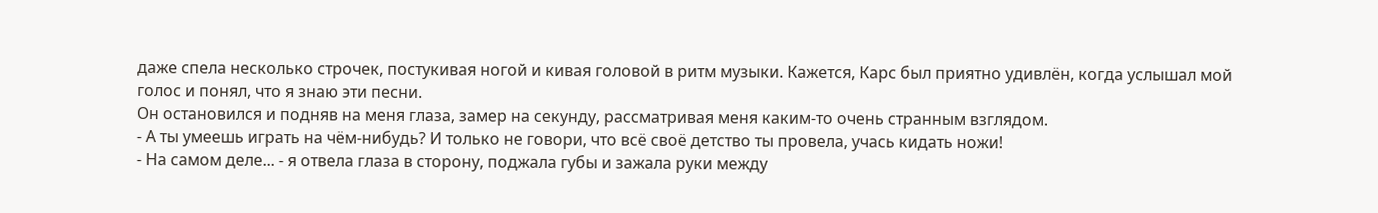даже спела несколько строчек, постукивая ногой и кивая головой в ритм музыки. Кажется, Карс был приятно удивлён, когда услышал мой голос и понял, что я знаю эти песни.
Он остановился и подняв на меня глаза, замер на секунду, рассматривая меня каким-то очень странным взглядом.
- А ты умеешь играть на чём-нибудь? И только не говори, что всё своё детство ты провела, учась кидать ножи!
- На самом деле... - я отвела глаза в сторону, поджала губы и зажала руки между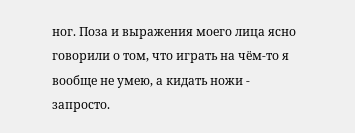ног. Поза и выражения моего лица ясно говорили о том, что играть на чём-то я вообще не умею, а кидать ножи - запросто.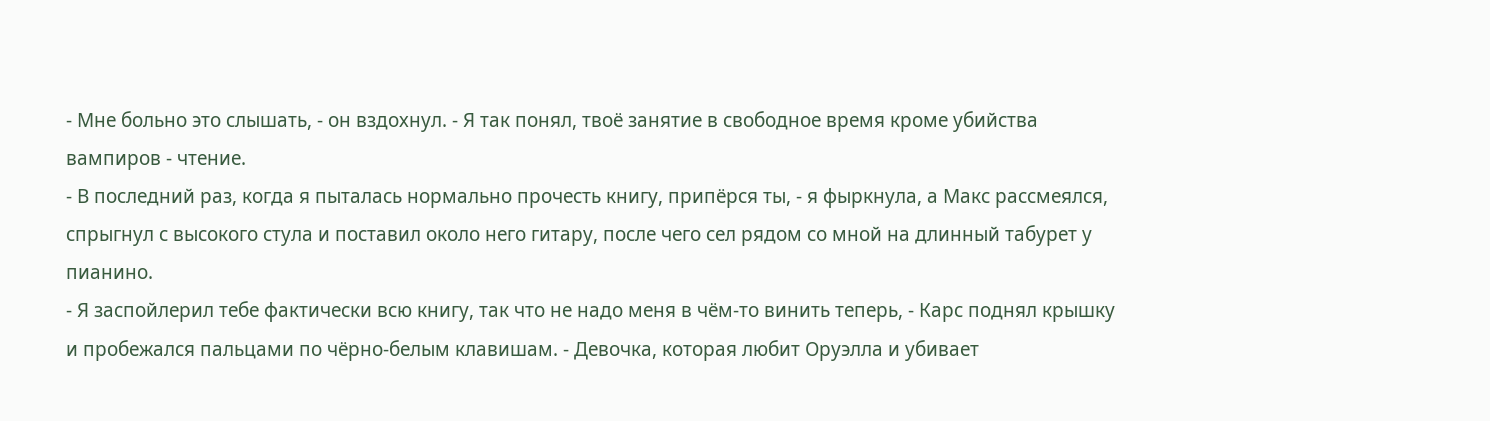- Мне больно это слышать, - он вздохнул. - Я так понял, твоё занятие в свободное время кроме убийства вампиров - чтение.
- В последний раз, когда я пыталась нормально прочесть книгу, припёрся ты, - я фыркнула, а Макс рассмеялся, спрыгнул с высокого стула и поставил около него гитару, после чего сел рядом со мной на длинный табурет у пианино.
- Я заспойлерил тебе фактически всю книгу, так что не надо меня в чём-то винить теперь, - Карс поднял крышку и пробежался пальцами по чёрно-белым клавишам. - Девочка, которая любит Оруэлла и убивает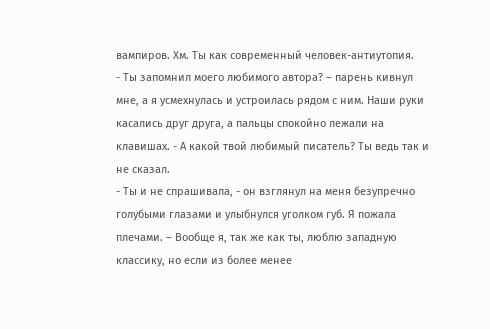вампиров. Хм. Ты как современный человек-антиутопия.
- Ты запомнил моего любимого автора? – парень кивнул мне, а я усмехнулась и устроилась рядом с ним. Наши руки касались друг друга, а пальцы спокойно лежали на клавишах. - А какой твой любимый писатель? Ты ведь так и не сказал.
- Ты и не спрашивала, - он взглянул на меня безупречно голубыми глазами и улыбнулся уголком губ. Я пожала плечами. – Вообще я, так же как ты, люблю западную классику, но если из более менее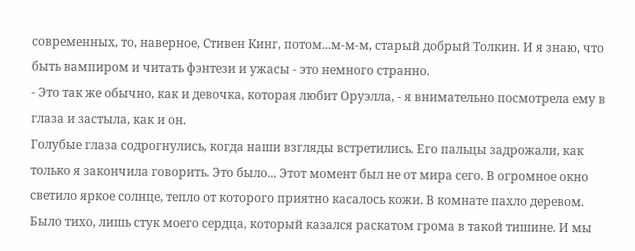современных, то, наверное, Стивен Кинг, потом...м-м-м, старый добрый Толкин. И я знаю, что быть вампиром и читать фэнтези и ужасы - это немного странно.
- Это так же обычно, как и девочка, которая любит Оруэлла, - я внимательно посмотрела ему в глаза и застыла, как и он.
Голубые глаза содрогнулись, когда наши взгляды встретились. Его пальцы задрожали, как только я закончила говорить. Это было... Этот момент был не от мира сего. В огромное окно светило яркое солнце, тепло от которого приятно касалось кожи. В комнате пахло деревом. Было тихо, лишь стук моего сердца, который казался раскатом грома в такой тишине. И мы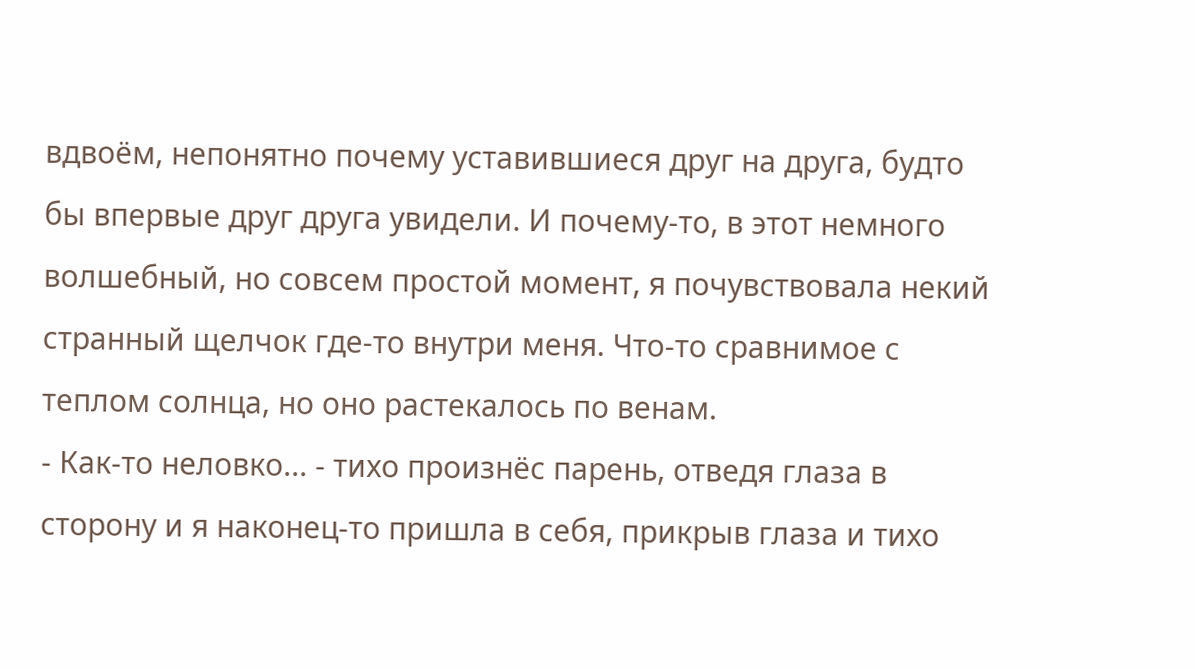вдвоём, непонятно почему уставившиеся друг на друга, будто бы впервые друг друга увидели. И почему-то, в этот немного волшебный, но совсем простой момент, я почувствовала некий странный щелчок где-то внутри меня. Что-то сравнимое с теплом солнца, но оно растекалось по венам.
- Как-то неловко... - тихо произнёс парень, отведя глаза в сторону и я наконец-то пришла в себя, прикрыв глаза и тихо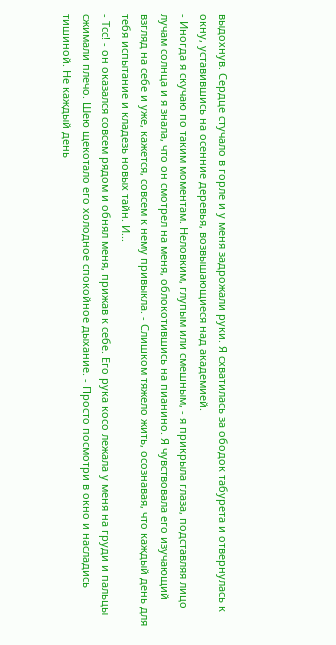выдохнув. Сердце стучало в горле и у меня задрожали руки. Я схватилась за ободок табурета и отвернулась к окну, уставившись на осенние деревья, возвышающиеся над академией.
- Иногда я скучаю по таким моментам. Неловким, глупым или смешным, - я прикрыла глаза, подставляя лицо лучам солнца и я знала, что он смотрел на меня, облокотившись на пианино. Я чувствовала его изучающий взгляд на себе и уже, кажется, совсем к нему привыкла. - Слишком тяжело жить, осознавая, что каждый день для тебя испытание и кладезь новых тайн. И...
- Тсс! - он оказался совсем рядом и обнял меня, прижав к себе. Его рука косо лежала у меня на груди и пальцы сжимали плечо. Шею щекотало его холодное спокойное дыхание. - Просто посмотри в окно и насладись тишиной. Не каждый день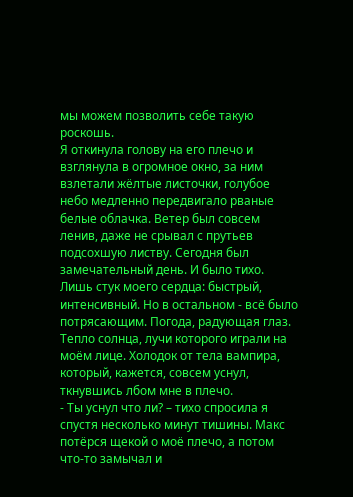мы можем позволить себе такую роскошь.
Я откинула голову на его плечо и взглянула в огромное окно, за ним взлетали жёлтые листочки, голубое небо медленно передвигало рваные белые облачка. Ветер был совсем ленив, даже не срывал с прутьев подсохшую листву. Сегодня был замечательный день. И было тихо. Лишь стук моего сердца: быстрый, интенсивный. Но в остальном - всё было потрясающим. Погода, радующая глаз. Тепло солнца, лучи которого играли на моём лице. Холодок от тела вампира, который, кажется, совсем уснул, ткнувшись лбом мне в плечо.
- Ты уснул что ли? – тихо спросила я спустя несколько минут тишины. Макс потёрся щекой о моё плечо, а потом что-то замычал и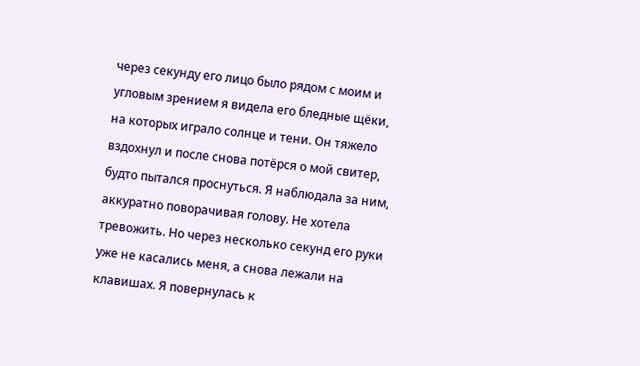через секунду его лицо было рядом с моим и угловым зрением я видела его бледные щёки, на которых играло солнце и тени. Он тяжело вздохнул и после снова потёрся о мой свитер, будто пытался проснуться. Я наблюдала за ним, аккуратно поворачивая голову. Не хотела тревожить. Но через несколько секунд его руки уже не касались меня, а снова лежали на клавишах. Я повернулась к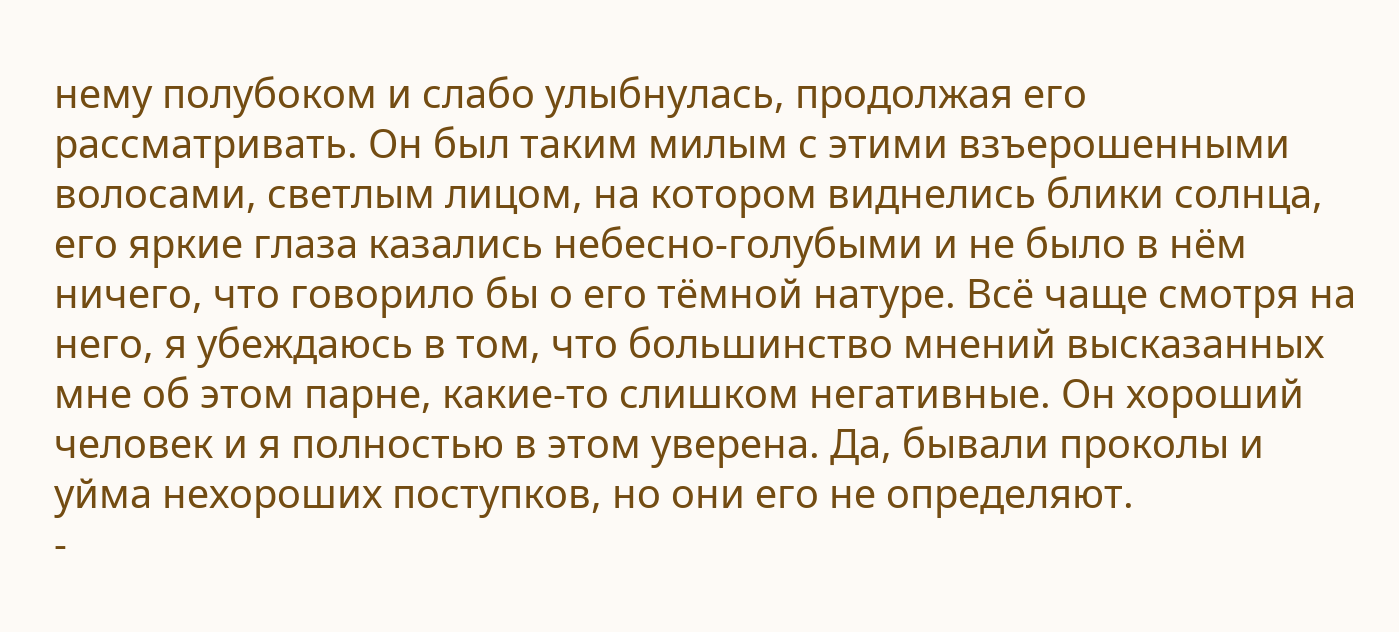нему полубоком и слабо улыбнулась, продолжая его рассматривать. Он был таким милым с этими взъерошенными волосами, светлым лицом, на котором виднелись блики солнца, его яркие глаза казались небесно-голубыми и не было в нём ничего, что говорило бы о его тёмной натуре. Всё чаще смотря на него, я убеждаюсь в том, что большинство мнений высказанных мне об этом парне, какие-то слишком негативные. Он хороший человек и я полностью в этом уверена. Да, бывали проколы и уйма нехороших поступков, но они его не определяют.
-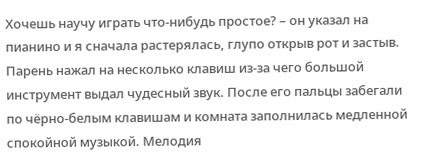Хочешь научу играть что-нибудь простое? – он указал на пианино и я сначала растерялась, глупо открыв рот и застыв. Парень нажал на несколько клавиш из-за чего большой инструмент выдал чудесный звук. После его пальцы забегали по чёрно-белым клавишам и комната заполнилась медленной спокойной музыкой. Мелодия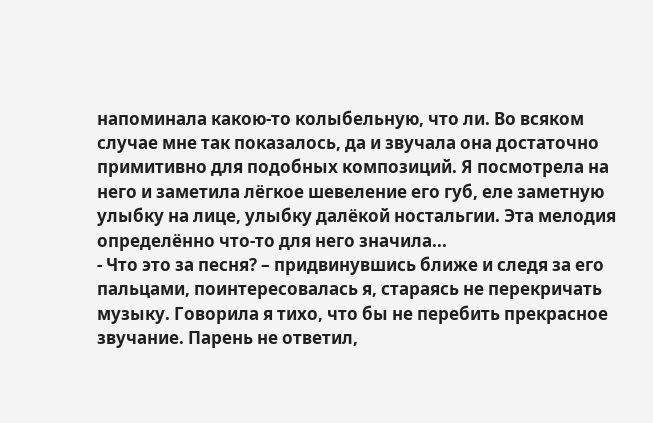напоминала какою-то колыбельную, что ли. Во всяком случае мне так показалось, да и звучала она достаточно примитивно для подобных композиций. Я посмотрела на него и заметила лёгкое шевеление его губ, еле заметную улыбку на лице, улыбку далёкой ностальгии. Эта мелодия определённо что-то для него значила...
- Что это за песня? – придвинувшись ближе и следя за его пальцами, поинтересовалась я, стараясь не перекричать музыку. Говорила я тихо, что бы не перебить прекрасное звучание. Парень не ответил,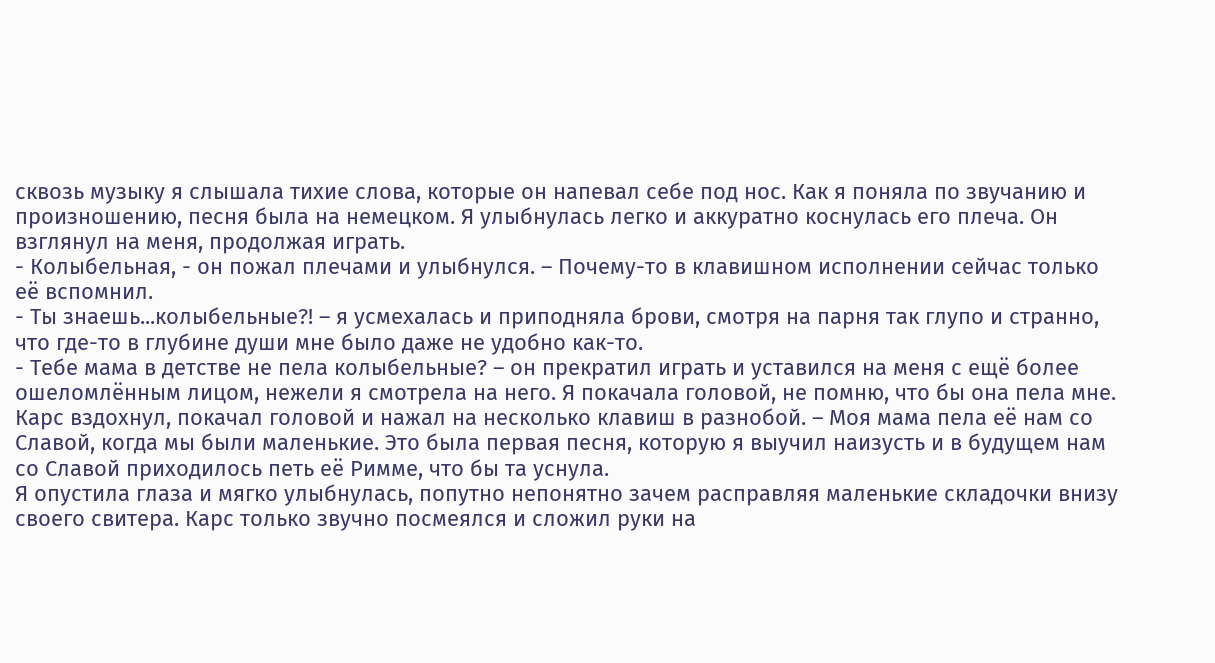сквозь музыку я слышала тихие слова, которые он напевал себе под нос. Как я поняла по звучанию и произношению, песня была на немецком. Я улыбнулась легко и аккуратно коснулась его плеча. Он взглянул на меня, продолжая играть.
- Колыбельная, - он пожал плечами и улыбнулся. – Почему-то в клавишном исполнении сейчас только её вспомнил.
- Ты знаешь...колыбельные?! – я усмехалась и приподняла брови, смотря на парня так глупо и странно, что где-то в глубине души мне было даже не удобно как-то.
- Тебе мама в детстве не пела колыбельные? – он прекратил играть и уставился на меня с ещё более ошеломлённым лицом, нежели я смотрела на него. Я покачала головой, не помню, что бы она пела мне. Карс вздохнул, покачал головой и нажал на несколько клавиш в разнобой. – Моя мама пела её нам со Славой, когда мы были маленькие. Это была первая песня, которую я выучил наизусть и в будущем нам со Славой приходилось петь её Римме, что бы та уснула.
Я опустила глаза и мягко улыбнулась, попутно непонятно зачем расправляя маленькие складочки внизу своего свитера. Карс только звучно посмеялся и сложил руки на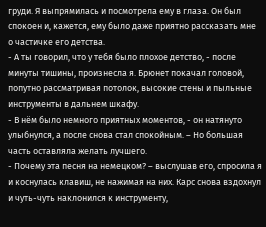груди. Я выпрямилась и посмотрела ему в глаза. Он был спокоен и, кажется, ему было даже приятно рассказать мне о частичке его детства.
- А ты говорил, что у тебя было плохое детство, - после минуты тишины, произнесла я. Брюнет покачал головой, попутно рассматривая потолок, высокие стены и пыльные инструменты в дальнем шкафу.
- В нём было немного приятных моментов, - он натянуто улыбнулся, а после снова стал спокойным. – Но большая часть оставляла желать лучшего.
- Почему эта песня на немецком? – выслушав его, спросила я и коснулась клавиш, не нажимая на них. Карс снова вздохнул и чуть-чуть наклонился к инструменту,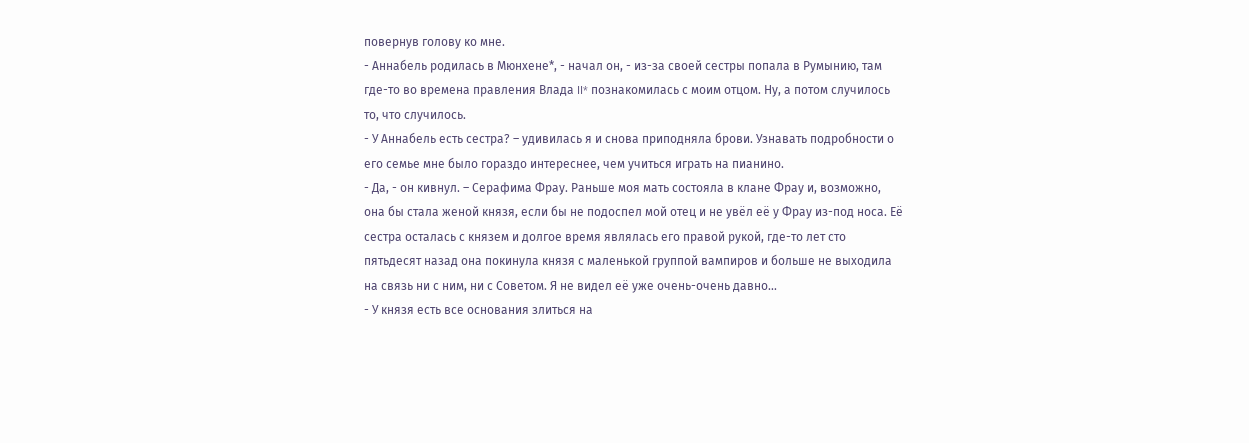повернув голову ко мне.
- Аннабель родилась в Мюнхене*, - начал он, - из-за своей сестры попала в Румынию, там где-то во времена правления Влада II* познакомилась с моим отцом. Ну, а потом случилось то, что случилось.
- У Аннабель есть сестра? – удивилась я и снова приподняла брови. Узнавать подробности о его семье мне было гораздо интереснее, чем учиться играть на пианино.
- Да, - он кивнул. – Серафима Фрау. Раньше моя мать состояла в клане Фрау и, возможно, она бы стала женой князя, если бы не подоспел мой отец и не увёл её у Фрау из-под носа. Её сестра осталась с князем и долгое время являлась его правой рукой, где-то лет сто пятьдесят назад она покинула князя с маленькой группой вампиров и больше не выходила на связь ни с ним, ни с Советом. Я не видел её уже очень-очень давно...
- У князя есть все основания злиться на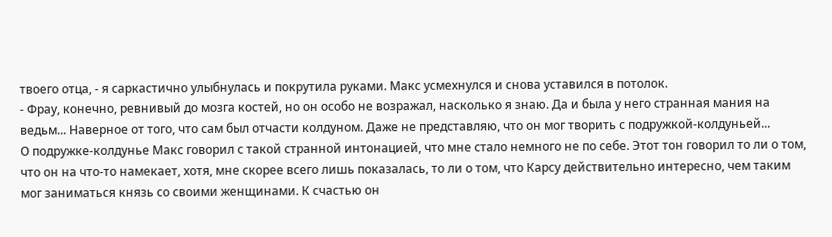твоего отца, - я саркастично улыбнулась и покрутила руками. Макс усмехнулся и снова уставился в потолок.
- Фрау, конечно, ревнивый до мозга костей, но он особо не возражал, насколько я знаю. Да и была у него странная мания на ведьм... Наверное от того, что сам был отчасти колдуном. Даже не представляю, что он мог творить с подружкой-колдуньей...
О подружке-колдунье Макс говорил с такой странной интонацией, что мне стало немного не по себе. Этот тон говорил то ли о том, что он на что-то намекает, хотя, мне скорее всего лишь показалась, то ли о том, что Карсу действительно интересно, чем таким мог заниматься князь со своими женщинами. К счастью он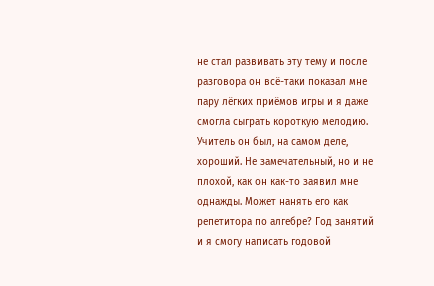не стал развивать эту тему и после разговора он всё-таки показал мне пару лёгких приёмов игры и я даже смогла сыграть короткую мелодию. Учитель он был, на самом деле, хороший. Не замечательный, но и не плохой, как он как-то заявил мне однажды. Может нанять его как репетитора по алгебре? Год занятий и я смогу написать годовой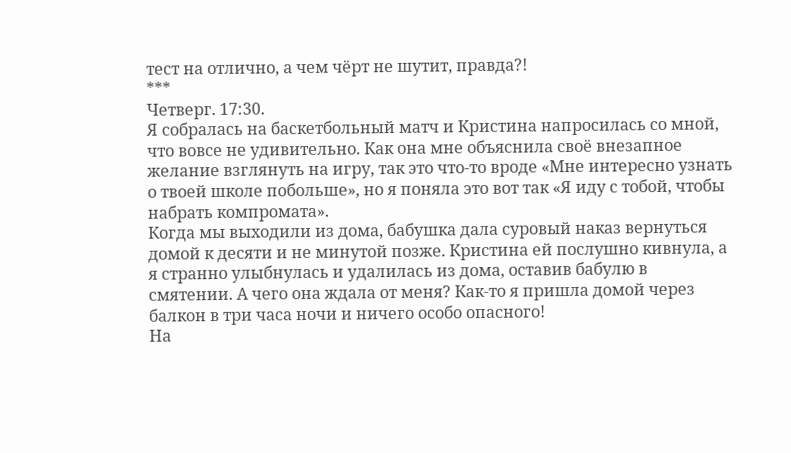тест на отлично, а чем чёрт не шутит, правда?!
***
Четверг. 17:30.
Я собралась на баскетбольный матч и Кристина напросилась со мной, что вовсе не удивительно. Как она мне объяснила своё внезапное желание взглянуть на игру, так это что-то вроде «Мне интересно узнать о твоей школе побольше», но я поняла это вот так «Я иду с тобой, чтобы набрать компромата».
Когда мы выходили из дома, бабушка дала суровый наказ вернуться домой к десяти и не минутой позже. Кристина ей послушно кивнула, а я странно улыбнулась и удалилась из дома, оставив бабулю в смятении. А чего она ждала от меня? Как-то я пришла домой через балкон в три часа ночи и ничего особо опасного!
На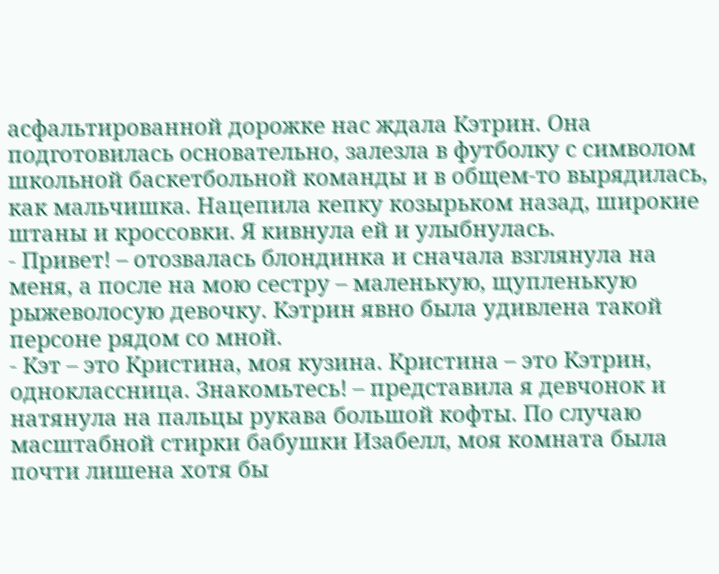асфальтированной дорожке нас ждала Кэтрин. Она подготовилась основательно, залезла в футболку с символом школьной баскетбольной команды и в общем-то вырядилась, как мальчишка. Нацепила кепку козырьком назад, широкие штаны и кроссовки. Я кивнула ей и улыбнулась.
- Привет! – отозвалась блондинка и сначала взглянула на меня, а после на мою сестру – маленькую, щупленькую рыжеволосую девочку. Кэтрин явно была удивлена такой персоне рядом со мной.
- Кэт – это Кристина, моя кузина. Кристина – это Кэтрин, одноклассница. Знакомьтесь! – представила я девчонок и натянула на пальцы рукава большой кофты. По случаю масштабной стирки бабушки Изабелл, моя комната была почти лишена хотя бы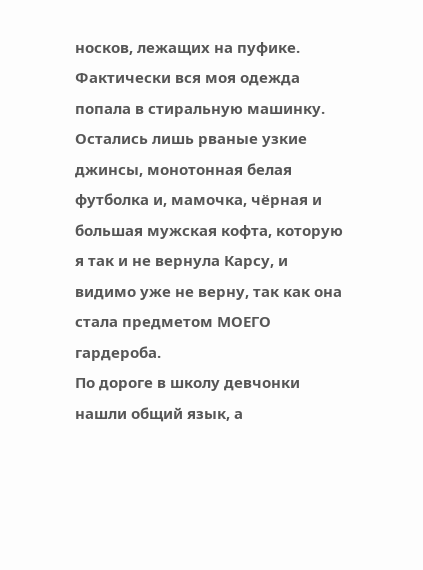носков, лежащих на пуфике. Фактически вся моя одежда попала в стиральную машинку. Остались лишь рваные узкие джинсы, монотонная белая футболка и, мамочка, чёрная и большая мужская кофта, которую я так и не вернула Карсу, и видимо уже не верну, так как она стала предметом МОЕГО гардероба.
По дороге в школу девчонки нашли общий язык, а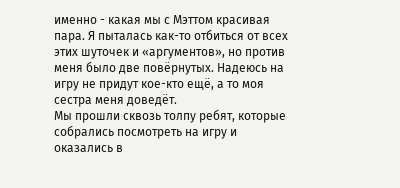именно - какая мы с Мэттом красивая пара. Я пыталась как-то отбиться от всех этих шуточек и «аргументов», но против меня было две повёрнутых. Надеюсь на игру не придут кое-кто ещё, а то моя сестра меня доведёт.
Мы прошли сквозь толпу ребят, которые собрались посмотреть на игру и оказались в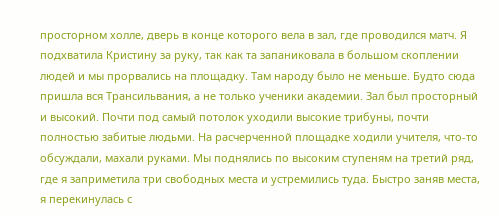просторном холле, дверь в конце которого вела в зал, где проводился матч. Я подхватила Кристину за руку, так как та запаниковала в большом скоплении людей и мы прорвались на площадку. Там народу было не меньше. Будто сюда пришла вся Трансильвания, а не только ученики академии. Зал был просторный и высокий. Почти под самый потолок уходили высокие трибуны, почти полностью забитые людьми. На расчерченной площадке ходили учителя, что-то обсуждали, махали руками. Мы поднялись по высоким ступеням на третий ряд, где я заприметила три свободных места и устремились туда. Быстро заняв места, я перекинулась с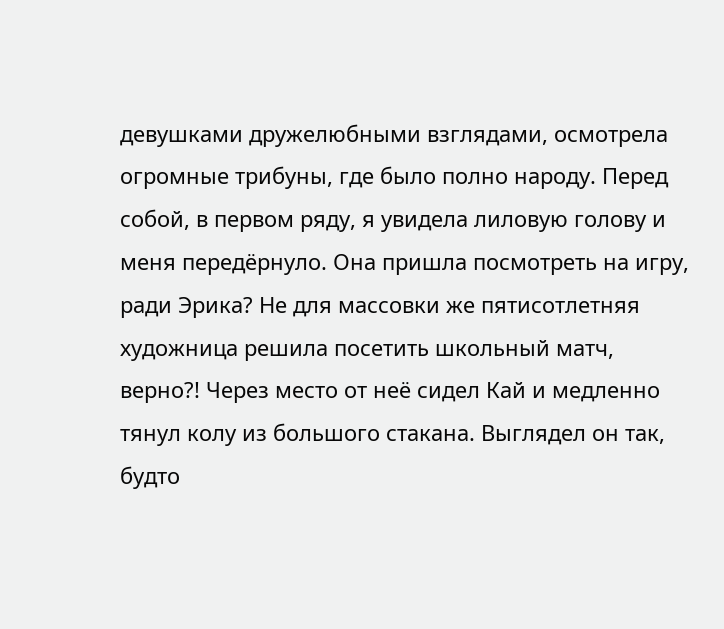девушками дружелюбными взглядами, осмотрела огромные трибуны, где было полно народу. Перед собой, в первом ряду, я увидела лиловую голову и меня передёрнуло. Она пришла посмотреть на игру, ради Эрика? Не для массовки же пятисотлетняя художница решила посетить школьный матч, верно?! Через место от неё сидел Кай и медленно тянул колу из большого стакана. Выглядел он так, будто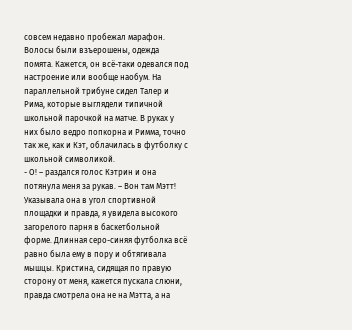совсем недавно пробежал марафон. Волосы были взъерошены, одежда помята. Кажется, он всё-таки одевался под настроение или вообще наобум. На параллельной трибуне сидел Талер и Рима, которые выглядели типичной школьной парочкой на матче. В руках у них было ведро попкорна и Римма, точно так же, как и Кэт, облачилась в футболку с школьной символикой.
- О! – раздался голос Кэтрин и она потянула меня за рукав. – Вон там Мэтт!
Указывала она в угол спортивной площадки и правда, я увидела высокого загорелого парня в баскетбольной форме. Длинная серо-синяя футболка всё равно была ему в пору и обтягивала мышцы. Кристина, сидящая по правую сторону от меня, кажется пускала слюни, правда смотрела она не на Мэтта, а на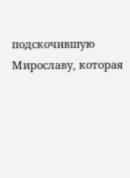подскочившую Мирославу, которая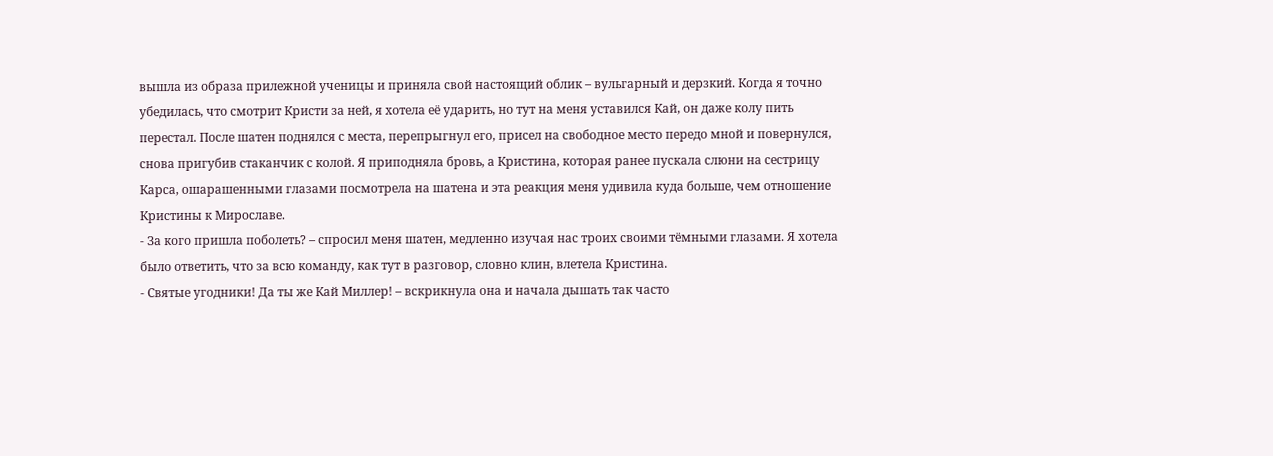вышла из образа прилежной ученицы и приняла свой настоящий облик – вульгарный и дерзкий. Когда я точно убедилась, что смотрит Кристи за ней, я хотела её ударить, но тут на меня уставился Кай, он даже колу пить перестал. После шатен поднялся с места, перепрыгнул его, присел на свободное место передо мной и повернулся, снова пригубив стаканчик с колой. Я приподняла бровь, а Кристина, которая ранее пускала слюни на сестрицу Карса, ошарашенными глазами посмотрела на шатена и эта реакция меня удивила куда больше, чем отношение Кристины к Мирославе.
- За кого пришла поболеть? – спросил меня шатен, медленно изучая нас троих своими тёмными глазами. Я хотела было ответить, что за всю команду, как тут в разговор, словно клин, влетела Кристина.
- Святые угодники! Да ты же Кай Миллер! – вскрикнула она и начала дышать так часто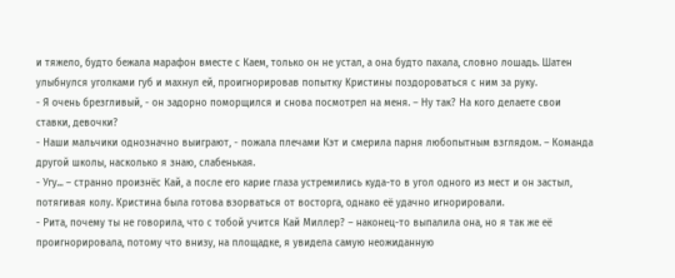и тяжело, будто бежала марафон вместе с Каем, только он не устал, а она будто пахала, словно лошадь. Шатен улыбнулся уголками губ и махнул ей, проигнорировав попытку Кристины поздороваться с ним за руку.
- Я очень брезгливый, - он задорно поморщился и снова посмотрел на меня. – Ну так? На кого делаете свои ставки, девочки?
- Наши мальчики однозначно выиграют, - пожала плечами Кэт и смерила парня любопытным взглядом. – Команда другой школы, насколько я знаю, слабенькая.
- Угу... – странно произнёс Кай, а после его карие глаза устремились куда-то в угол одного из мест и он застыл, потягивая колу. Кристина была готова взорваться от восторга, однако её удачно игнорировали.
- Рита, почему ты не говорила, что с тобой учится Кай Миллер? – наконец-то выпалила она, но я так же её проигнорировала, потому что внизу, на площадке, я увидела самую неожиданную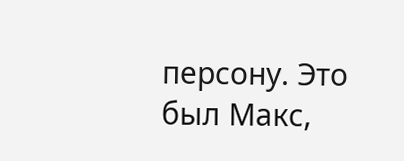персону. Это был Макс,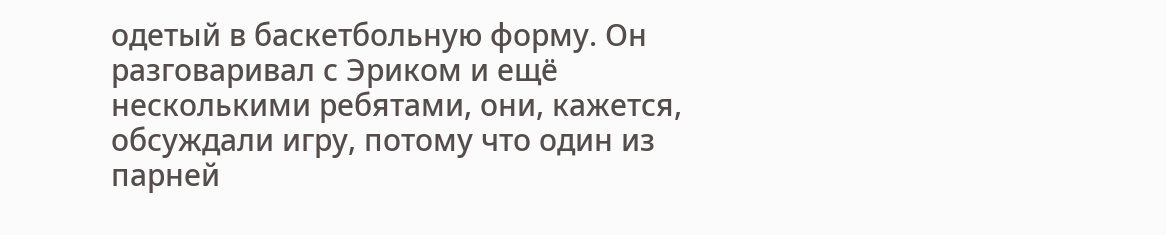одетый в баскетбольную форму. Он разговаривал с Эриком и ещё несколькими ребятами, они, кажется, обсуждали игру, потому что один из парней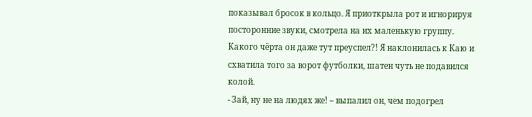показывал бросок в кольцо. Я приоткрыла рот и игнорируя посторонние звуки, смотрела на их маленькую группу. Какого чёрта он даже тут преуспел?! Я наклонилась к Каю и схватила того за ворот футболки, шатен чуть не подавился колой.
- Зай, ну не на людях же! – выпалил он, чем подогрел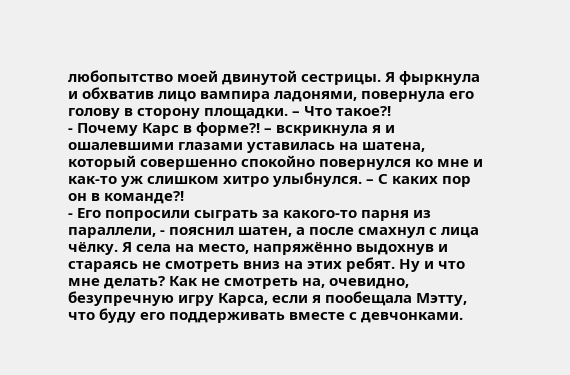любопытство моей двинутой сестрицы. Я фыркнула и обхватив лицо вампира ладонями, повернула его голову в сторону площадки. – Что такое?!
- Почему Карс в форме?! – вскрикнула я и ошалевшими глазами уставилась на шатена, который совершенно спокойно повернулся ко мне и как-то уж слишком хитро улыбнулся. – С каких пор он в команде?!
- Его попросили сыграть за какого-то парня из параллели, - пояснил шатен, а после смахнул с лица чёлку. Я села на место, напряжённо выдохнув и стараясь не смотреть вниз на этих ребят. Ну и что мне делать? Как не смотреть на, очевидно, безупречную игру Карса, если я пообещала Мэтту, что буду его поддерживать вместе с девчонками.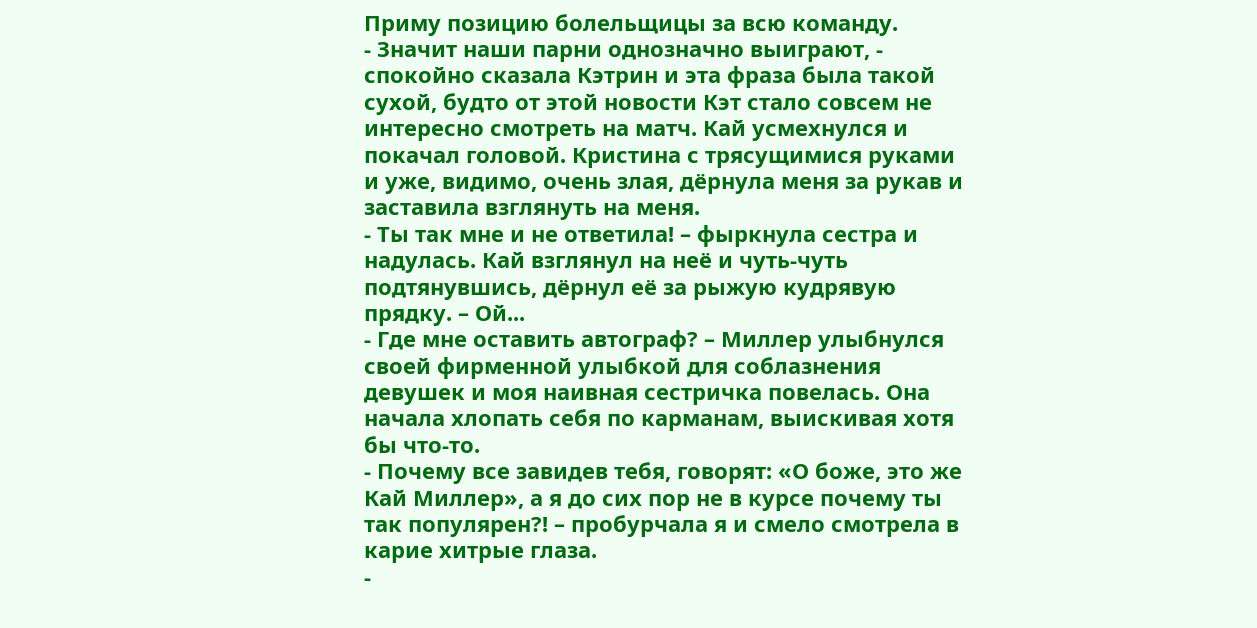Приму позицию болельщицы за всю команду.
- Значит наши парни однозначно выиграют, - спокойно сказала Кэтрин и эта фраза была такой сухой, будто от этой новости Кэт стало совсем не интересно смотреть на матч. Кай усмехнулся и покачал головой. Кристина с трясущимися руками и уже, видимо, очень злая, дёрнула меня за рукав и заставила взглянуть на меня.
- Ты так мне и не ответила! – фыркнула сестра и надулась. Кай взглянул на неё и чуть-чуть подтянувшись, дёрнул её за рыжую кудрявую прядку. – Ой...
- Где мне оставить автограф? – Миллер улыбнулся своей фирменной улыбкой для соблазнения девушек и моя наивная сестричка повелась. Она начала хлопать себя по карманам, выискивая хотя бы что-то.
- Почему все завидев тебя, говорят: «О боже, это же Кай Миллер», а я до сих пор не в курсе почему ты так популярен?! – пробурчала я и смело смотрела в карие хитрые глаза.
-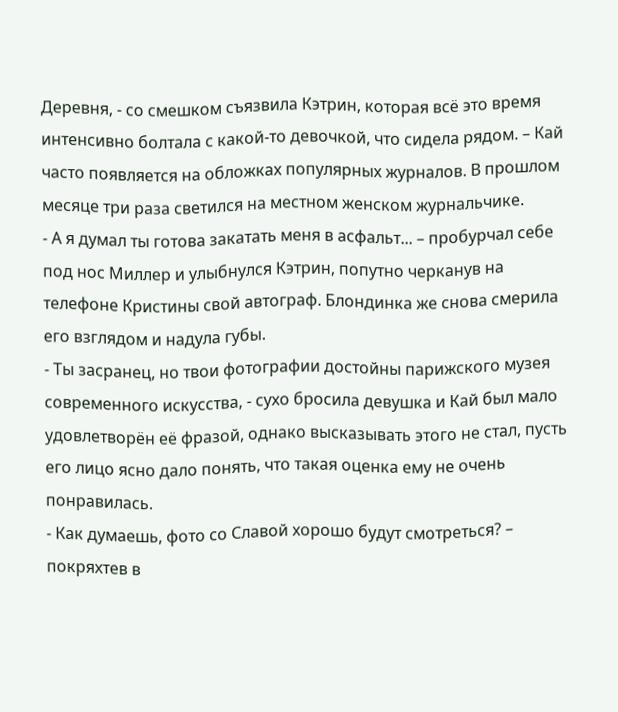Деревня, - со смешком съязвила Кэтрин, которая всё это время интенсивно болтала с какой-то девочкой, что сидела рядом. – Кай часто появляется на обложках популярных журналов. В прошлом месяце три раза светился на местном женском журнальчике.
- А я думал ты готова закатать меня в асфальт... – пробурчал себе под нос Миллер и улыбнулся Кэтрин, попутно черканув на телефоне Кристины свой автограф. Блондинка же снова смерила его взглядом и надула губы.
- Ты засранец, но твои фотографии достойны парижского музея современного искусства, - сухо бросила девушка и Кай был мало удовлетворён её фразой, однако высказывать этого не стал, пусть его лицо ясно дало понять, что такая оценка ему не очень понравилась.
- Как думаешь, фото со Славой хорошо будут смотреться? – покряхтев в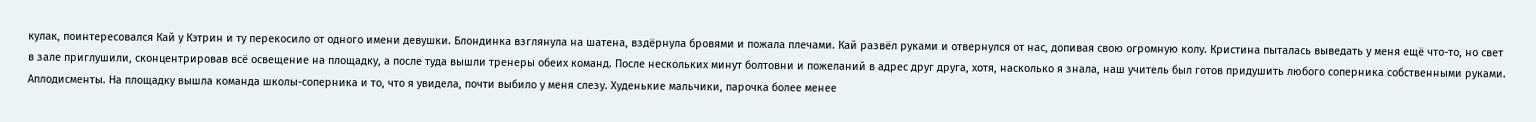кулак, поинтересовался Кай у Кэтрин и ту перекосило от одного имени девушки. Блондинка взглянула на шатена, вздёрнула бровями и пожала плечами. Кай развёл руками и отвернулся от нас, допивая свою огромную колу. Кристина пыталась выведать у меня ещё что-то, но свет в зале приглушили, сконцентрировав всё освещение на площадку, а после туда вышли тренеры обеих команд. После нескольких минут болтовни и пожеланий в адрес друг друга, хотя, насколько я знала, наш учитель был готов придушить любого соперника собственными руками.
Аплодисменты. На площадку вышла команда школы-соперника и то, что я увидела, почти выбило у меня слезу. Худенькие мальчики, парочка более менее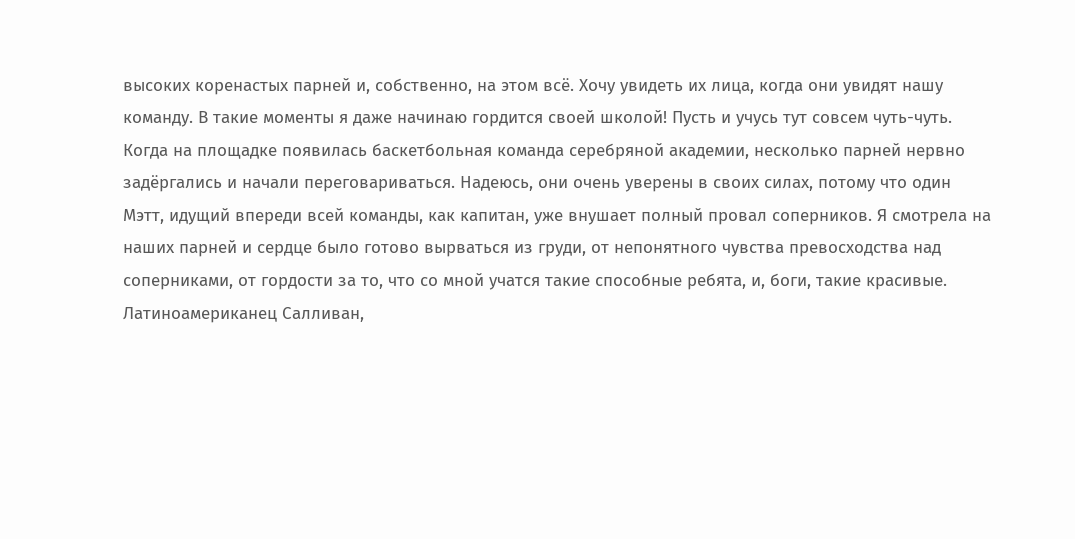высоких коренастых парней и, собственно, на этом всё. Хочу увидеть их лица, когда они увидят нашу команду. В такие моменты я даже начинаю гордится своей школой! Пусть и учусь тут совсем чуть-чуть. Когда на площадке появилась баскетбольная команда серебряной академии, несколько парней нервно задёргались и начали переговариваться. Надеюсь, они очень уверены в своих силах, потому что один Мэтт, идущий впереди всей команды, как капитан, уже внушает полный провал соперников. Я смотрела на наших парней и сердце было готово вырваться из груди, от непонятного чувства превосходства над соперниками, от гордости за то, что со мной учатся такие способные ребята, и, боги, такие красивые. Латиноамериканец Салливан,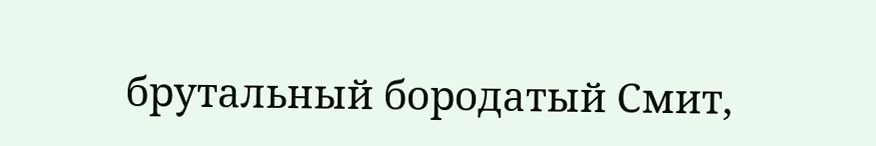брутальный бородатый Смит,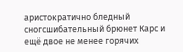аристократично бледный сногсшибательный брюнет Карс и ещё двое не менее горячих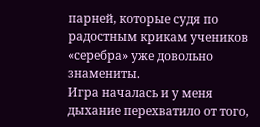парней, которые судя по радостным крикам учеников «серебра» уже довольно знамениты.
Игра началась и у меня дыхание перехватило от того,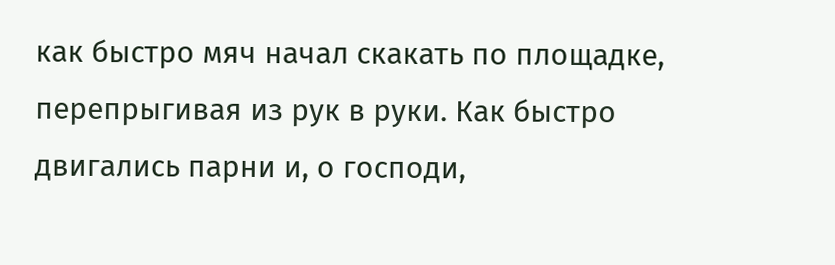как быстро мяч начал скакать по площадке, перепрыгивая из рук в руки. Как быстро двигались парни и, о господи,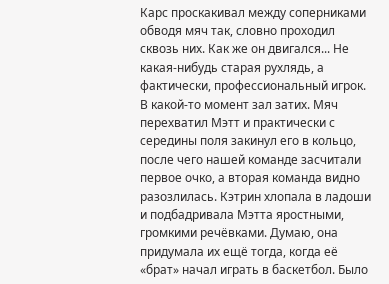Карс проскакивал между соперниками обводя мяч так, словно проходил сквозь них. Как же он двигался... Не какая-нибудь старая рухлядь, а фактически, профессиональный игрок. В какой-то момент зал затих. Мяч перехватил Мэтт и практически с середины поля закинул его в кольцо, после чего нашей команде засчитали первое очко, а вторая команда видно разозлилась. Кэтрин хлопала в ладоши и подбадривала Мэтта яростными, громкими речёвками. Думаю, она придумала их ещё тогда, когда её «брат» начал играть в баскетбол. Было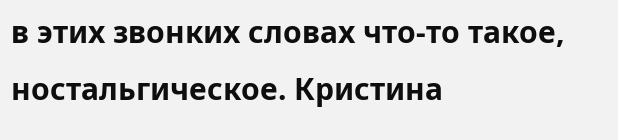в этих звонких словах что-то такое, ностальгическое. Кристина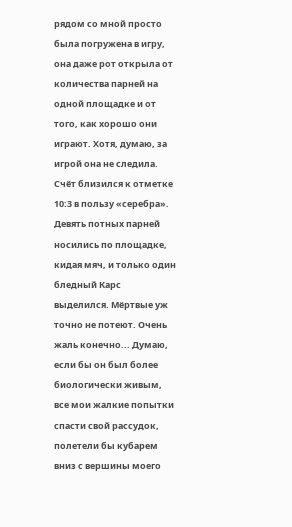рядом со мной просто была погружена в игру, она даже рот открыла от количества парней на одной площадке и от того, как хорошо они играют. Хотя, думаю, за игрой она не следила.
Счёт близился к отметке 10:3 в пользу «серебра». Девять потных парней носились по площадке, кидая мяч, и только один бледный Карс выделился. Мёртвые уж точно не потеют. Очень жаль конечно... Думаю, если бы он был более биологически живым, все мои жалкие попытки спасти свой рассудок, полетели бы кубарем вниз с вершины моего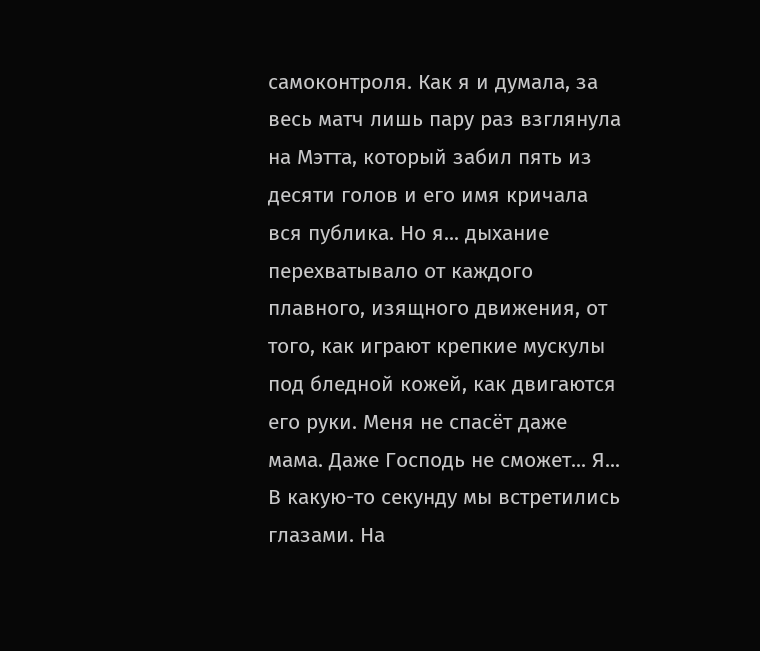самоконтроля. Как я и думала, за весь матч лишь пару раз взглянула на Мэтта, который забил пять из десяти голов и его имя кричала вся публика. Но я... дыхание перехватывало от каждого плавного, изящного движения, от того, как играют крепкие мускулы под бледной кожей, как двигаются его руки. Меня не спасёт даже мама. Даже Господь не сможет... Я... В какую-то секунду мы встретились глазами. На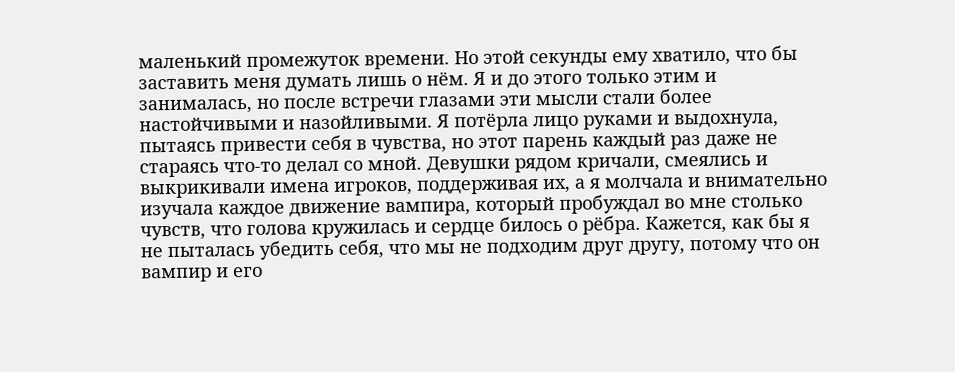маленький промежуток времени. Но этой секунды ему хватило, что бы заставить меня думать лишь о нём. Я и до этого только этим и занималась, но после встречи глазами эти мысли стали более настойчивыми и назойливыми. Я потёрла лицо руками и выдохнула, пытаясь привести себя в чувства, но этот парень каждый раз даже не стараясь что-то делал со мной. Девушки рядом кричали, смеялись и выкрикивали имена игроков, поддерживая их, а я молчала и внимательно изучала каждое движение вампира, который пробуждал во мне столько чувств, что голова кружилась и сердце билось о рёбра. Кажется, как бы я не пыталась убедить себя, что мы не подходим друг другу, потому что он вампир и его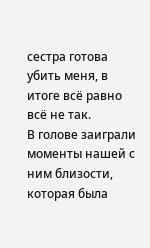сестра готова убить меня, в итоге всё равно всё не так.
В голове заиграли моменты нашей с ним близости, которая была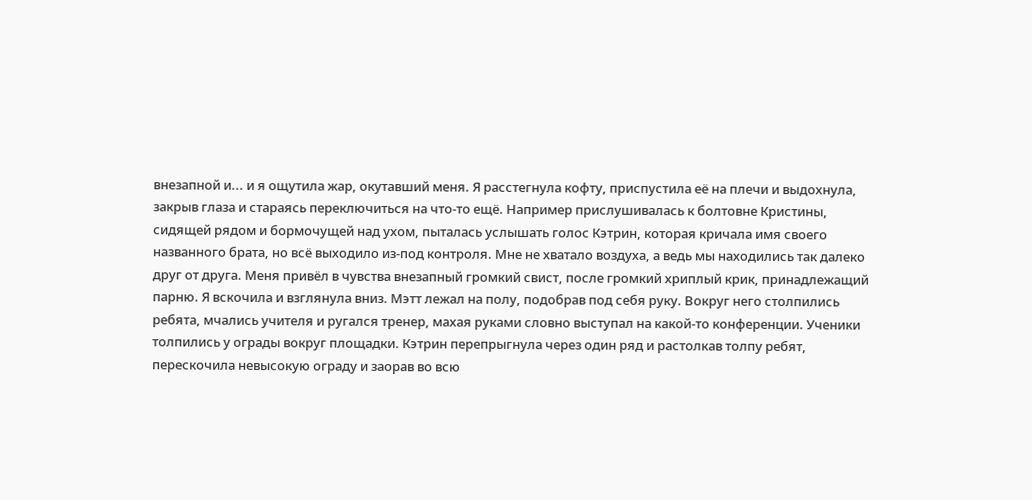внезапной и... и я ощутила жар, окутавший меня. Я расстегнула кофту, приспустила её на плечи и выдохнула, закрыв глаза и стараясь переключиться на что-то ещё. Например прислушивалась к болтовне Кристины, сидящей рядом и бормочущей над ухом, пыталась услышать голос Кэтрин, которая кричала имя своего названного брата, но всё выходило из-под контроля. Мне не хватало воздуха, а ведь мы находились так далеко друг от друга. Меня привёл в чувства внезапный громкий свист, после громкий хриплый крик, принадлежащий парню. Я вскочила и взглянула вниз. Мэтт лежал на полу, подобрав под себя руку. Вокруг него столпились ребята, мчались учителя и ругался тренер, махая руками словно выступал на какой-то конференции. Ученики толпились у ограды вокруг площадки. Кэтрин перепрыгнула через один ряд и растолкав толпу ребят, перескочила невысокую ограду и заорав во всю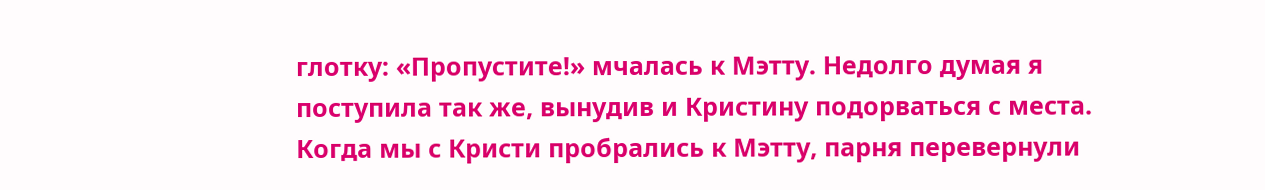глотку: «Пропустите!» мчалась к Мэтту. Недолго думая я поступила так же, вынудив и Кристину подорваться с места.
Когда мы с Кристи пробрались к Мэтту, парня перевернули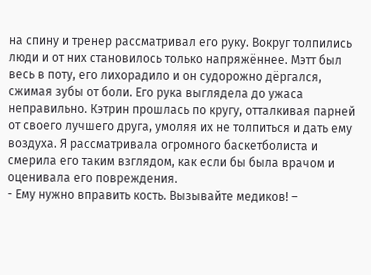на спину и тренер рассматривал его руку. Вокруг толпились люди и от них становилось только напряжённее. Мэтт был весь в поту, его лихорадило и он судорожно дёргался, сжимая зубы от боли. Его рука выглядела до ужаса неправильно. Кэтрин прошлась по кругу, отталкивая парней от своего лучшего друга, умоляя их не толпиться и дать ему воздуха. Я рассматривала огромного баскетболиста и смерила его таким взглядом, как если бы была врачом и оценивала его повреждения.
- Ему нужно вправить кость. Вызывайте медиков! –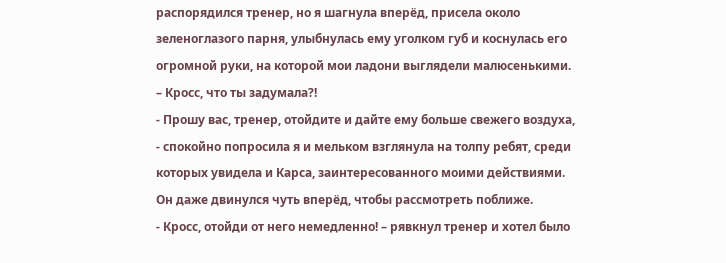распорядился тренер, но я шагнула вперёд, присела около зеленоглазого парня, улыбнулась ему уголком губ и коснулась его огромной руки, на которой мои ладони выглядели малюсенькими. – Кросс, что ты задумала?!
- Прошу вас, тренер, отойдите и дайте ему больше свежего воздуха, - спокойно попросила я и мельком взглянула на толпу ребят, среди которых увидела и Карса, заинтересованного моими действиями. Он даже двинулся чуть вперёд, чтобы рассмотреть поближе.
- Кросс, отойди от него немедленно! – рявкнул тренер и хотел было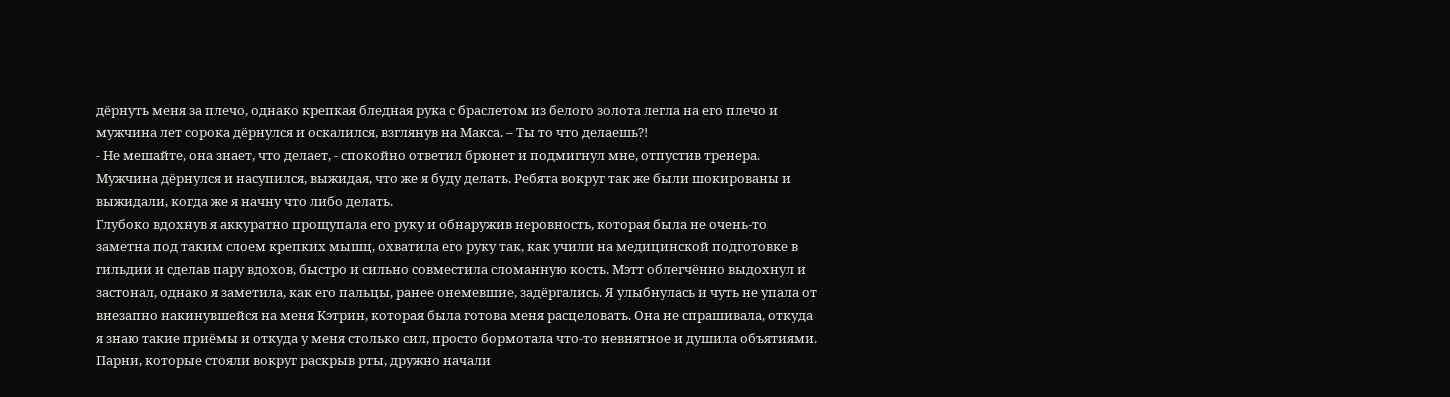дёрнуть меня за плечо, однако крепкая бледная рука с браслетом из белого золота легла на его плечо и мужчина лет сорока дёрнулся и оскалился, взглянув на Макса. – Ты то что делаешь?!
- Не мешайте, она знает, что делает, - спокойно ответил брюнет и подмигнул мне, отпустив тренера. Мужчина дёрнулся и насупился, выжидая, что же я буду делать. Ребята вокруг так же были шокированы и выжидали, когда же я начну что либо делать.
Глубоко вдохнув я аккуратно прощупала его руку и обнаружив неровность, которая была не очень-то заметна под таким слоем крепких мышц, охватила его руку так, как учили на медицинской подготовке в гильдии и сделав пару вдохов, быстро и сильно совместила сломанную кость. Мэтт облегчённо выдохнул и застонал, однако я заметила, как его пальцы, ранее онемевшие, задёргались. Я улыбнулась и чуть не упала от внезапно накинувшейся на меня Кэтрин, которая была готова меня расцеловать. Она не спрашивала, откуда я знаю такие приёмы и откуда у меня столько сил, просто бормотала что-то невнятное и душила объятиями. Парни, которые стояли вокруг раскрыв рты, дружно начали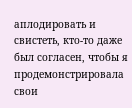аплодировать и свистеть, кто-то даже был согласен, чтобы я продемонстрировала свои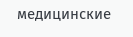медицинские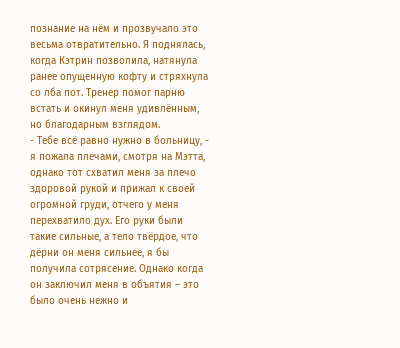познание на нём и прозвучало это весьма отвратительно. Я поднялась, когда Кэтрин позволила, натянула ранее опущенную кофту и стряхнула со лба пот. Тренер помог парню встать и окинул меня удивлённым, но благодарным взглядом.
- Тебе всё равно нужно в больницу, - я пожала плечами, смотря на Мэтта, однако тот схватил меня за плечо здоровой рукой и прижал к своей огромной груди, отчего у меня перехватило дух. Его руки были такие сильные, а тело твёрдое, что дёрни он меня сильнее, я бы получила сотрясение. Однако когда он заключил меня в объятия – это было очень нежно и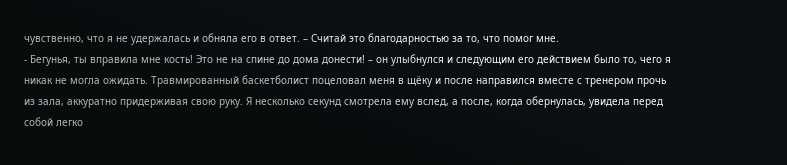чувственно, что я не удержалась и обняла его в ответ. – Считай это благодарностью за то, что помог мне.
- Бегунья, ты вправила мне кость! Это не на спине до дома донести! – он улыбнулся и следующим его действием было то, чего я никак не могла ожидать. Травмированный баскетболист поцеловал меня в щёку и после направился вместе с тренером прочь из зала, аккуратно придерживая свою руку. Я несколько секунд смотрела ему вслед, а после, когда обернулась, увидела перед собой легко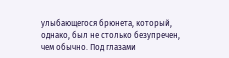улыбающегося брюнета, который, однако, был не столько безупречен, чем обычно. Под глазами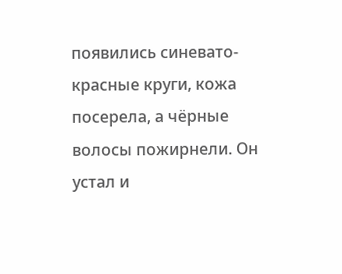появились синевато-красные круги, кожа посерела, а чёрные волосы пожирнели. Он устал и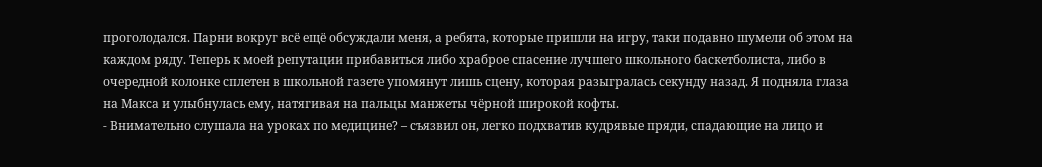проголодался. Парни вокруг всё ещё обсуждали меня, а ребята, которые пришли на игру, таки подавно шумели об этом на каждом ряду. Теперь к моей репутации прибавиться либо храброе спасение лучшего школьного баскетболиста, либо в очередной колонке сплетен в школьной газете упомянут лишь сцену, которая разыгралась секунду назад. Я подняла глаза на Макса и улыбнулась ему, натягивая на пальцы манжеты чёрной широкой кофты.
- Внимательно слушала на уроках по медицине? – съязвил он, легко подхватив кудрявые пряди, спадающие на лицо и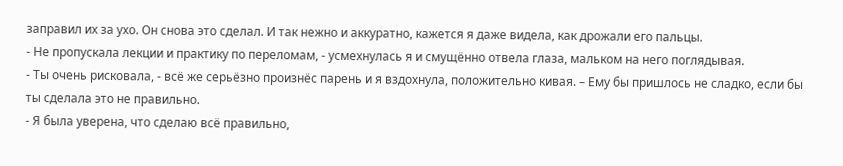заправил их за ухо. Он снова это сделал. И так нежно и аккуратно, кажется я даже видела, как дрожали его пальцы.
- Не пропускала лекции и практику по переломам, - усмехнулась я и смущённо отвела глаза, мальком на него поглядывая.
- Ты очень рисковала, - всё же серьёзно произнёс парень и я вздохнула, положительно кивая. – Ему бы пришлось не сладко, если бы ты сделала это не правильно.
- Я была уверена, что сделаю всё правильно,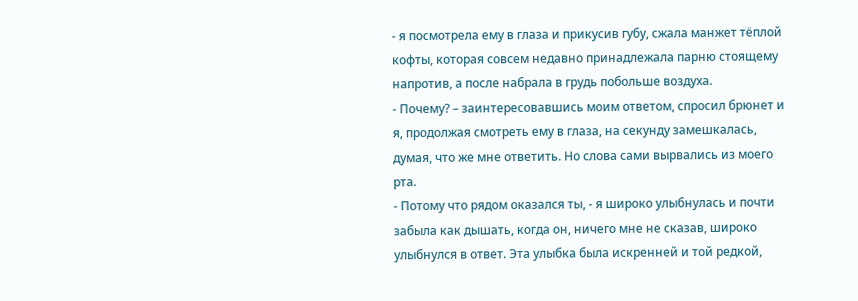- я посмотрела ему в глаза и прикусив губу, сжала манжет тёплой кофты, которая совсем недавно принадлежала парню стоящему напротив, а после набрала в грудь побольше воздуха.
- Почему? – заинтересовавшись моим ответом, спросил брюнет и я, продолжая смотреть ему в глаза, на секунду замешкалась, думая, что же мне ответить. Но слова сами вырвались из моего рта.
- Потому что рядом оказался ты, - я широко улыбнулась и почти забыла как дышать, когда он, ничего мне не сказав, широко улыбнулся в ответ. Эта улыбка была искренней и той редкой,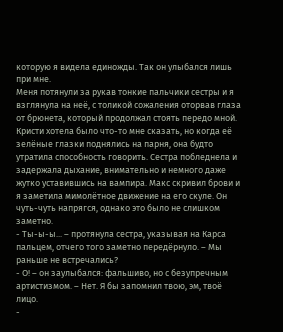которую я видела единожды. Так он улыбался лишь при мне.
Меня потянули за рукав тонкие пальчики сестры и я взглянула на неё, с толикой сожаления оторвав глаза от брюнета, который продолжал стоять передо мной. Кристи хотела было что-то мне сказать, но когда её зелёные глазки поднялись на парня, она будто утратила способность говорить. Сестра побледнела и задержала дыхание, внимательно и немного даже жутко уставившись на вампира. Макс скривил брови и я заметила мимолётное движение на его скуле. Он чуть-чуть напрягся, однако это было не слишком заметно.
- Ты-ы-ы... – протянула сестра, указывая на Карса пальцем, отчего того заметно передёрнуло. – Мы раньше не встречались?
- О! – он заулыбался: фальшиво, но с безупречным артистизмом. – Нет. Я бы запомнил твою, эм, твоё лицо.
-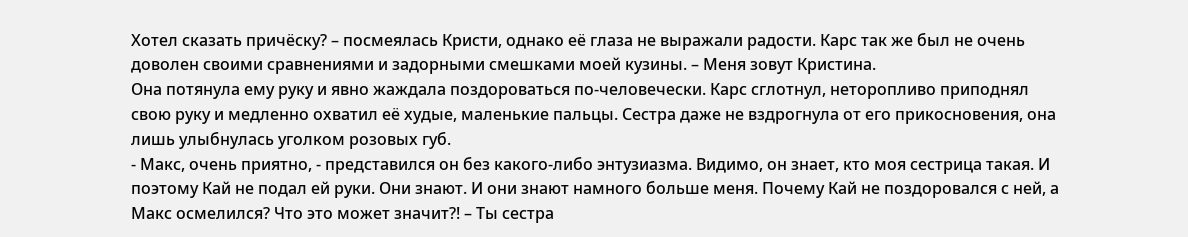Хотел сказать причёску? – посмеялась Кристи, однако её глаза не выражали радости. Карс так же был не очень доволен своими сравнениями и задорными смешками моей кузины. – Меня зовут Кристина.
Она потянула ему руку и явно жаждала поздороваться по-человечески. Карс сглотнул, неторопливо приподнял свою руку и медленно охватил её худые, маленькие пальцы. Сестра даже не вздрогнула от его прикосновения, она лишь улыбнулась уголком розовых губ.
- Макс, очень приятно, - представился он без какого-либо энтузиазма. Видимо, он знает, кто моя сестрица такая. И поэтому Кай не подал ей руки. Они знают. И они знают намного больше меня. Почему Кай не поздоровался с ней, а Макс осмелился? Что это может значит?! – Ты сестра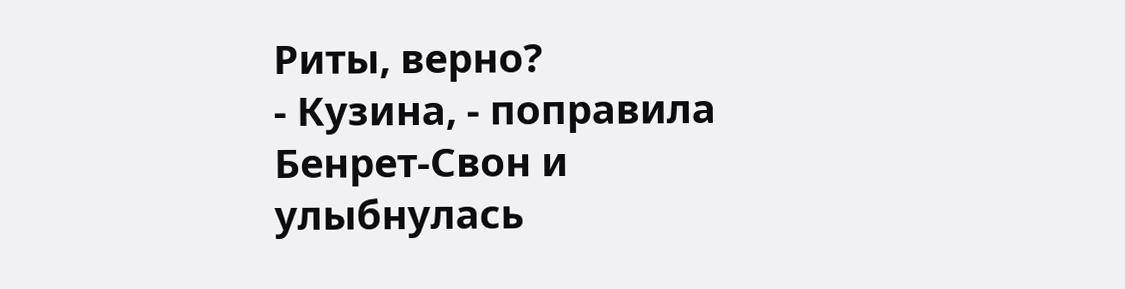Риты, верно?
- Кузина, - поправила Бенрет-Свон и улыбнулась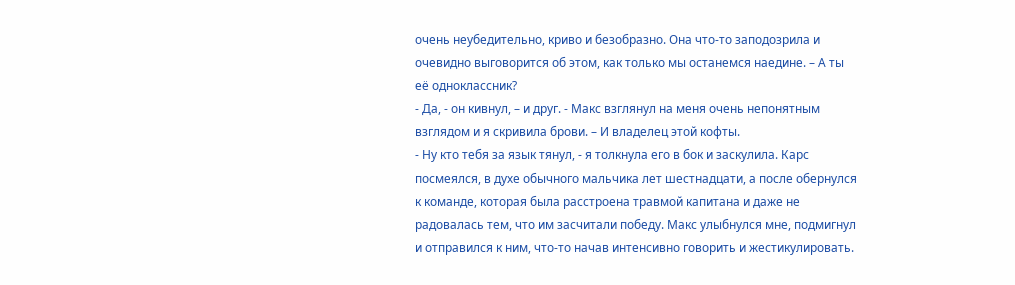очень неубедительно, криво и безобразно. Она что-то заподозрила и очевидно выговорится об этом, как только мы останемся наедине. – А ты её одноклассник?
- Да, - он кивнул, – и друг. - Макс взглянул на меня очень непонятным взглядом и я скривила брови. – И владелец этой кофты.
- Ну кто тебя за язык тянул, - я толкнула его в бок и заскулила. Карс посмеялся, в духе обычного мальчика лет шестнадцати, а после обернулся к команде, которая была расстроена травмой капитана и даже не радовалась тем, что им засчитали победу. Макс улыбнулся мне, подмигнул и отправился к ним, что-то начав интенсивно говорить и жестикулировать.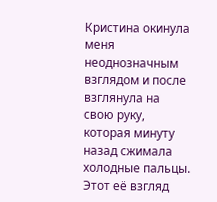Кристина окинула меня неоднозначным взглядом и после взглянула на свою руку, которая минуту назад сжимала холодные пальцы. Этот её взгляд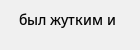был жутким и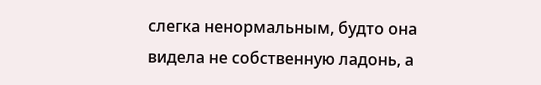слегка ненормальным, будто она видела не собственную ладонь, а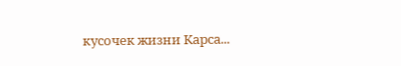кусочек жизни Карса...